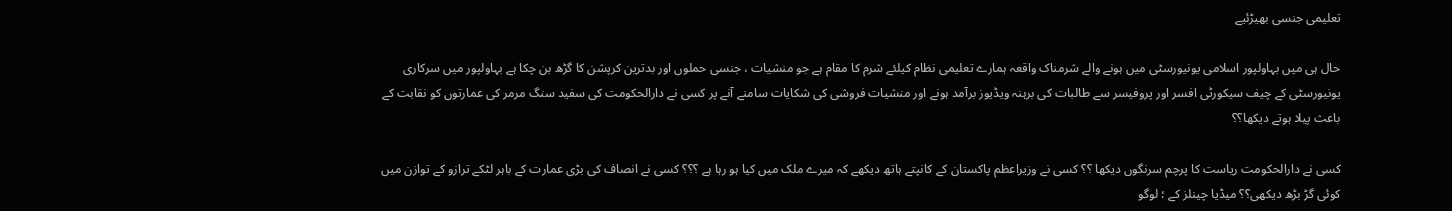تعلیمی جنسی بھیڑئیے

حال ہی میں بہاولپور اسلامی یونیورسٹی میں ہونے والے شرمناک واقعہ ہمارے تعلیمی نظام کیلئے شرم کا مقام ہے جو منشیات ، جنسی حملوں اور بدترین کرپشن کا گڑھ بن چکا ہے بہاولپور میں سرکاری یونیورسٹی کے چیف سیکورٹی افسر اور پروفیسر سے طالبات کی برہنہ ویڈیوز برآمد ہونے اور منشیات فروشی کی شکایات سامنے آنے پر کسی نے دارالحکومت کی سفید سنگ مرمر کی عمارتوں کو نقابت کے باعث پیلا ہوتے دیکھا؟؟

کسی نے دارالحکومت ریاست کا پرچم سرنگوں دیکھا ؟؟ کسی نے وزیراعظم پاکستان کے کانپتے ہاتھ دیکھے کہ میرے ملک میں کیا ہو رہا ہے ؟؟؟ کسی نے انصاف کی بڑی عمارت کے باہر لٹکے ترازو کے توازن میں کوئی گڑ بڑھ دیکھی؟؟ میڈیا چینلز کے ؛ لوگو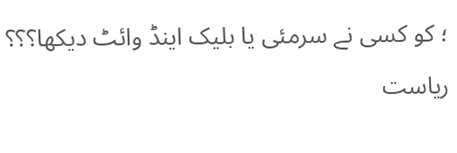؛ کو کسی نے سرمئی یا بلیک اینڈ وائٹ دیکھا؟؟؟ ریاست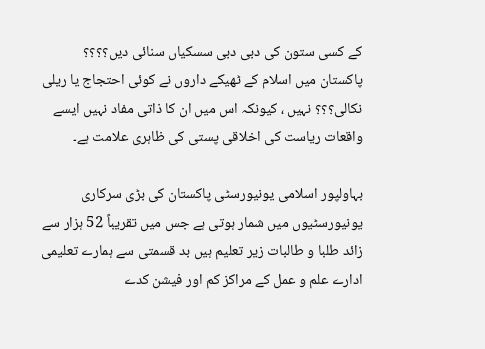کے کسی ستون کی دبی دبی سسکیاں سنائی دیں؟؟؟؟ پاکستان میں اسلام کے ٹھیکے داروں نے کوئی احتجاج یا ریلی نکالی؟؟؟ نہیں ، کیونکہ اس میں ان کا ذاتی مفاد نہیں ایسے واقعات ریاست کی اخلاقی پستی کی ظاہری علامت ہے۔

بہاولپور اسلامی یونیورسٹی پاکستان کی بڑی سرکاری یونیورسٹیوں میں شمار ہوتی ہے جس میں تقریباً 52 ہزار سے زائد طلبا و طالبات زیر تعلیم ہیں بد قسمتی سے ہمارے تعلیمی ادارے علم و عمل کے مراکز کم اور فیشن کدے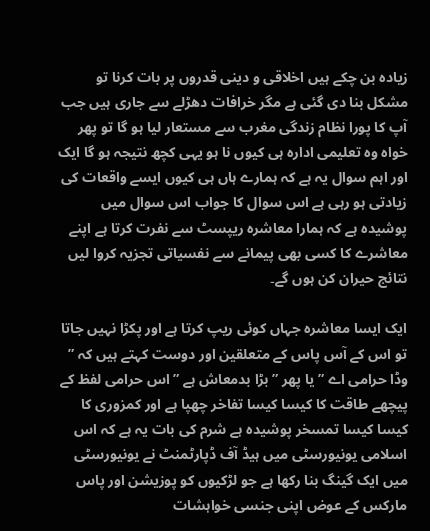زیادہ بن چکے ہیں اخلاقی و دینی قدروں پر بات کرنا تو مشکل بنا دی گئی ہے مگر خرافات دھڑلے سے جاری ہیں جب آپ کا پورا نظام زندگی مغرب سے مستعار لیا ہو گا تو پھر خواہ وہ تعلیمی ادارہ ہی کیوں نا ہو یہی کچھ نتیجہ ہو گا ایک اور اہم سوال یہ ہے کہ ہمارے ہاں ہی کیوں ایسے واقعات کی زیادتی ہو رہی ہے اس سوال کا جواب اس سوال میں پوشیدہ ہے کہ ہمارا معاشرہ ریپسٹ سے نفرت کرتا ہے اپنے معاشرے کا کسی بھی پیمانے سے نفسیاتی تجزیہ کروا لیں نتائج حیران کن ہوں گے۔

ایک ایسا معاشرہ جہاں کوئی ریپ کرتا ہے اور پکڑا نہیں جاتا تو اس کے آس پاس کے متعلقین اور دوست کہتے ہیں کہ ” وڈا حرامی اے ” یا پھر ” بڑا بدمعاش ہے ” اس حرامی لفظ کے پیچھے طاقت کا کیسا کیسا تفاخر چھپا ہے اور کمزوری کا کیسا کیسا تمسخر پوشیدہ ہے شرم کی بات یہ ہے کہ اس اسلامی یونیورسٹی میں ہیڈ آف ڈپارٹمنٹ نے یونیورسٹی میں ایک گینگ بنا رکھا ہے جو لڑکیوں کو پوزیشن اور پاس مارکس کے عوض اپنی جنسی خواہشات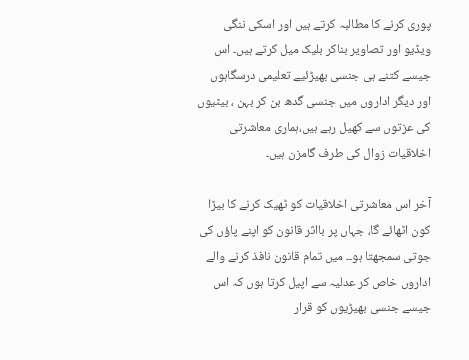پوری کرنے کا مطالبہ کرتے ہیں اور اسکی ننگی ویڈیو اور تصاویر بناکر بلیک میل کرتے ہیں۔ اس جیسے کتنے ہی جنسی بھیڑئیے تعلیمی درسگاہوں اور دیگر اداروں میں جنسی گدھ بن کر بہن ، بیٹیوں کی عزتوں سے کھیل رہے ہیں،ہماری معاشرتی اخلاقیات زوال کی طرف گامزن ہیں۔

آخر اس معاشرتی اخلاقیات کو ٹھیک کرنے کا بیڑا کون اٹھائے گا، جہاں پر بااثر قانون کو اپنے پاؤں کی جوتی سمجھتا ہو۔۔ میں تمام قانون نافذ کرنے والے اداروں خاص کر عدلیہ سے اپیل کرتا ہوں کہ اس جیسے جنسی بھیڑیوں کو قرار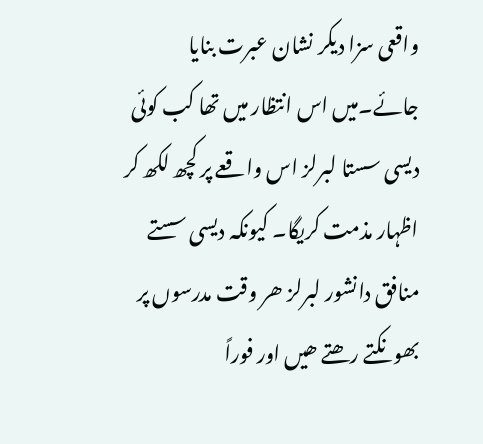واقعی سزا دیکر نشان عبرت بنایا جائے۔میں اس انتظار میں تھا کب کوئی دیسی سستا لبرلز اس واقعے پر کچھ لکھ کر اظہار مذمت کریگا۔ کیونکہ دیسی سستے منافق دانشور لبرلز ھر وقت مدرسوں پر بھونکتے رھتے ھیں اور فوراً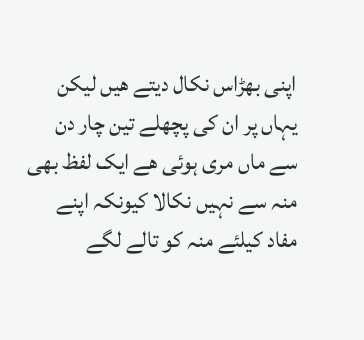اپنی بھڑاس نکال دیتے ھیں لیکن یہاں پر ان کی پچھلے تین چار دن سے ماں مری ہوئی ھے ایک لفظ بھی منہ سے نہیں نکالا کیونکہ اپنے مفاد کیلئے منہ کو تالے لگے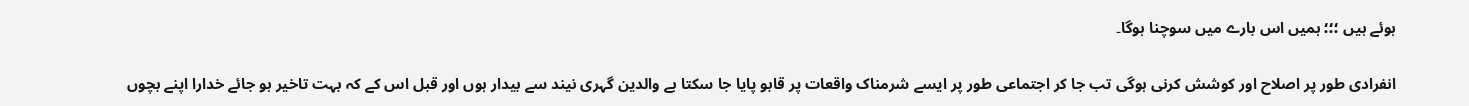ہوئے ہیں ؛؛؛ ہمیں اس بارے میں سوچنا ہوگا۔

انفرادی طور پر اصلاح اور کوشش کرنی ہوگی تب جا کر اجتماعی طور پر ایسے شرمناک واقعات پر قابو پایا جا سکتا ہے والدین گہری نیند سے بیدار ہوں اور قبل اس کے کہ بہت تاخیر ہو جائے خدارا اپنے بچوں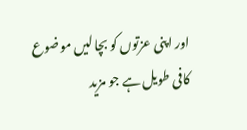اور اپنی عزتوں کو بچا لیں موضوع کافی طویل ہے جو مزید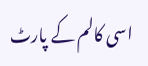اسی کالم کے پارٹ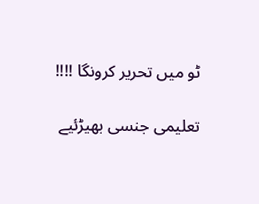ٹو میں تحریر کرونگا !!!!

تعلیمی جنسی بھیڑئیے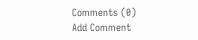Comments (0)
Add Comment